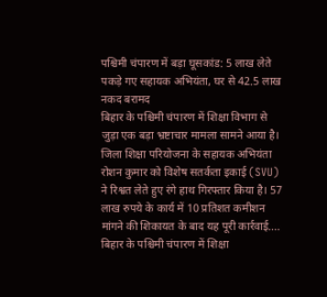पश्चिमी चंपारण में बड़ा घूसकांड: 5 लाख लेते पकड़े गए सहायक अभियंता, घर से 42.5 लाख नकद बरामद
बिहार के पश्चिमी चंपारण में शिक्षा विभाग से जुड़ा एक बड़ा भ्रष्टाचार मामला सामने आया है। जिला शिक्षा परियोजना के सहायक अभियंता रोशन कुमार को विशेष सतर्कता इकाई (SVU) ने रिश्वत लेते हुए रंगे हाथ गिरफ्तार किया है। 57 लाख रुपये के कार्य में 10 प्रतिशत कमीशन मांगने की शिकायत के बाद यह पूरी कार्रवाई....
बिहार के पश्चिमी चंपारण में शिक्षा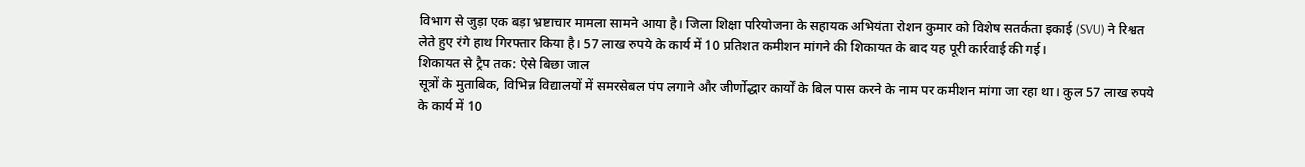विभाग से जुड़ा एक बड़ा भ्रष्टाचार मामला सामने आया है। जिला शिक्षा परियोजना के सहायक अभियंता रोशन कुमार को विशेष सतर्कता इकाई (SVU) ने रिश्वत लेते हुए रंगे हाथ गिरफ्तार किया है। 57 लाख रुपये के कार्य में 10 प्रतिशत कमीशन मांगने की शिकायत के बाद यह पूरी कार्रवाई की गई।
शिकायत से ट्रैप तक: ऐसे बिछा जाल
सूत्रों के मुताबिक, विभिन्न विद्यालयों में समरसेबल पंप लगाने और जीर्णोद्धार कार्यों के बिल पास करने के नाम पर कमीशन मांगा जा रहा था। कुल 57 लाख रुपये के कार्य में 10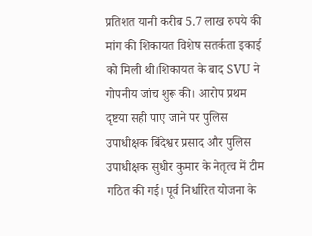प्रतिशत यानी करीब 5.7 लाख रुपये की मांग की शिकायत विशेष सतर्कता इकाई को मिली थी।शिकायत के बाद SVU ने गोपनीय जांच शुरू की। आरोप प्रथम दृष्टया सही पाए जाने पर पुलिस उपाधीक्षक बिंदेश्वर प्रसाद और पुलिस उपाधीक्षक सुधीर कुमार के नेतृत्व में टीम गठित की गई। पूर्व निर्धारित योजना के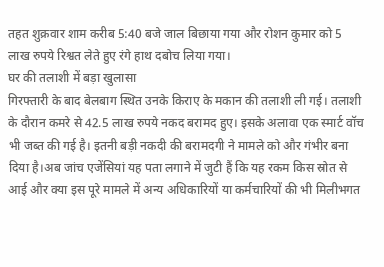तहत शुक्रवार शाम करीब 5:40 बजे जाल बिछाया गया और रोशन कुमार को 5 लाख रुपये रिश्वत लेते हुए रंगे हाथ दबोच लिया गया।
घर की तलाशी में बड़ा खुलासा
गिरफ्तारी के बाद बेलबाग स्थित उनके किराए के मकान की तलाशी ली गई। तलाशी के दौरान कमरे से 42.5 लाख रुपये नकद बरामद हुए। इसके अलावा एक स्मार्ट वॉच भी जब्त की गई है। इतनी बड़ी नकदी की बरामदगी ने मामले को और गंभीर बना दिया है।अब जांच एजेंसियां यह पता लगाने में जुटी हैं कि यह रकम किस स्रोत से आई और क्या इस पूरे मामले में अन्य अधिकारियों या कर्मचारियों की भी मिलीभगत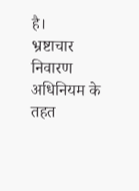है।
भ्रष्टाचार निवारण अधिनियम के तहत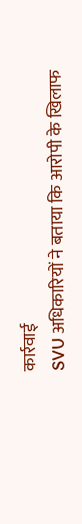कार्रवाई
SVU अधिकारियों ने बताया कि आरोपी के खिलाफ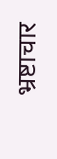भ्रष्टाचार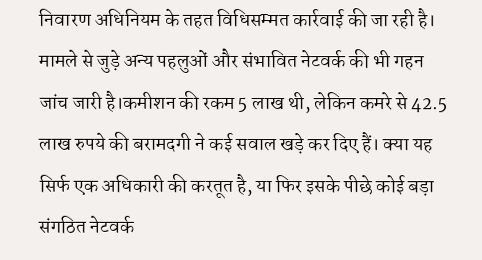निवारण अधिनियम के तहत विधिसम्मत कार्रवाई की जा रही है। मामले से जुड़े अन्य पहलुओं और संभावित नेटवर्क की भी गहन जांच जारी है।कमीशन की रकम 5 लाख थी, लेकिन कमरे से 42.5 लाख रुपये की बरामदगी ने कई सवाल खड़े कर दिए हैं। क्या यह सिर्फ एक अधिकारी की करतूत है, या फिर इसके पीछे कोई बड़ा संगठित नेटवर्क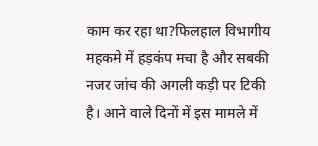काम कर रहा था?फिलहाल विभागीय महकमे में हड़कंप मचा है और सबकी नजर जांच की अगली कड़ी पर टिकी है। आने वाले दिनों में इस मामले में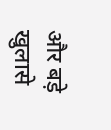और बड़े खुलासे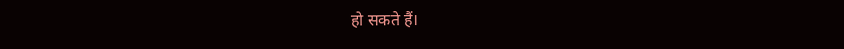हो सकते हैं।